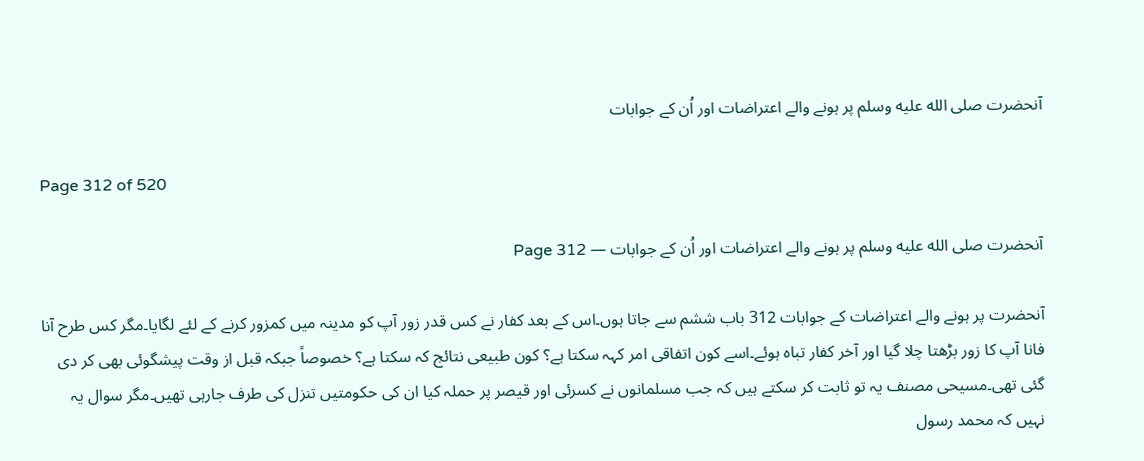آنحضرت صلى الله عليه وسلم پر ہونے والے اعتراضات اور اُن کے جوابات

Page 312 of 520

آنحضرت صلى الله عليه وسلم پر ہونے والے اعتراضات اور اُن کے جوابات — Page 312

آنحضرت پر ہونے والے اعتراضات کے جوابات 312 باب ششم سے جاتا ہوں۔اس کے بعد کفار نے کس قدر زور آپ کو مدینہ میں کمزور کرنے کے لئے لگایا۔مگر کس طرح آنا فانا آپ کا زور بڑھتا چلا گیا اور آخر کفار تباہ ہوئے۔اسے کون اتفاقی امر کہہ سکتا ہے؟ کون طبیعی نتائج کہ سکتا ہے؟ خصوصاً جبکہ قبل از وقت پیشگوئی بھی کر دی گئی تھی۔مسیحی مصنف یہ تو ثابت کر سکتے ہیں کہ جب مسلمانوں نے کسرئی اور قیصر پر حملہ کیا ان کی حکومتیں تنزل کی طرف جارہی تھیں۔مگر سوال یہ نہیں کہ محمد رسول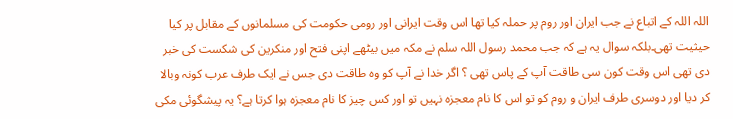اللہ اللہ کے اتباع نے جب ایران اور روم پر حملہ کیا تھا اس وقت ایرانی اور رومی حکومت کی مسلمانوں کے مقابل پر کیا حیثیت تھی۔بلکہ سوال یہ ہے کہ جب محمد رسول اللہ سلم نے مکہ میں بیٹھے اپنی فتح اور منکرین کی شکست کی خبر دی تھی اس وقت کون سی طاقت آپ کے پاس تھی ؟ اگر خدا نے آپ کو وہ طاقت دی جس نے ایک طرف عرب کونہ وبالا کر دیا اور دوسری طرف ایران و روم کو تو اس کا نام معجزہ نہیں تو اور کس چیز کا نام معجزہ ہوا کرتا ہے؟ یہ پیشگوئی مکی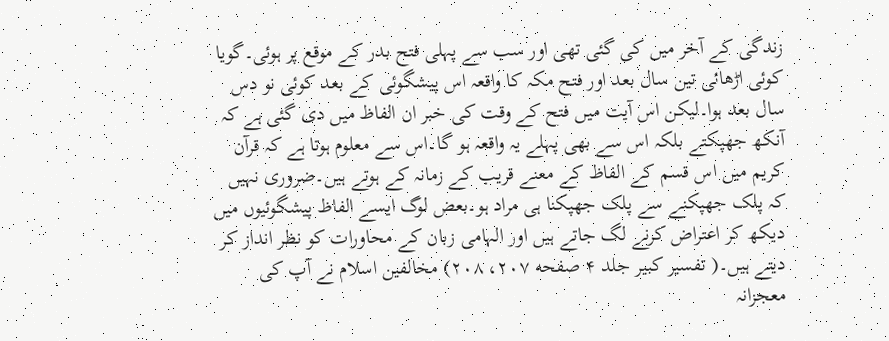زندگی کے آخر میں کی گئی تھی اور سب سے پہلی فتح بدر کے موقع پر ہوئی۔گویا کوئی اڑھائی تین سال بعد اور فتح مکہ کا واقعہ اس پیشگوئی کے بعد کوئی نو دس سال بعد ہوا۔لیکن اس آیت میں فتح کے وقت کی خبر ان الفاظ میں دی گئی ہے کہ آنکھ جھپکتے بلکہ اس سے بھی پہلے یہ واقعہ ہو گا۔اس سے معلوم ہوتا ہے کہ قرآن کریم میں اس قسم کے الفاظ کے معنے قریب کے زمانہ کے ہوتے ہیں۔ضروری نہیں کہ پلک جھپکنے سے پلک جھپکنا ہی مراد ہو۔بعض لوگ ایسے الفاظ پیشگوئیوں میں دیکھ کر اعتراض کرنے لگ جاتے ہیں اور الہامی زبان کے محاورات کو نظر انداز کر دیتے ہیں۔( تفسیر کبیر جلد ۴ صفحه ۲۰۷، ۲۰۸) مخالفین اسلام نے آپ کی معجزانہ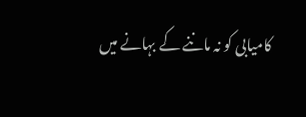کامیابی کو نہ ماننے کے بہانے میں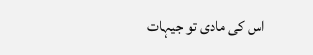اس کی مادی تو جیہات